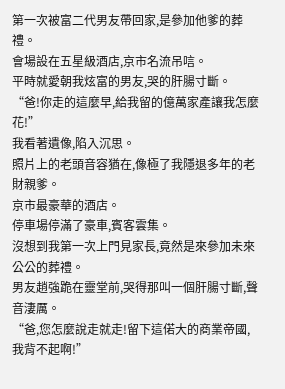第一次被富二代男友帶回家,是參加他爹的葬禮。
會場設在五星級酒店,京市名流吊唁。
平時就愛朝我炫富的男友,哭的肝腸寸斷。
“爸!你走的這麼早,給我留的億萬家產讓我怎麼花!”
我看著遺像,陷入沉思。
照片上的老頭音容猶在,像極了我隱退多年的老財親爹。
京市最豪華的酒店。
停車場停滿了豪車,賓客雲集。
沒想到我第一次上門見家長,竟然是來參加未來公公的葬禮。
男友趙強跪在靈堂前,哭得那叫一個肝腸寸斷,聲音淒厲。
“爸,您怎麼說走就走!留下這偌大的商業帝國,我背不起啊!”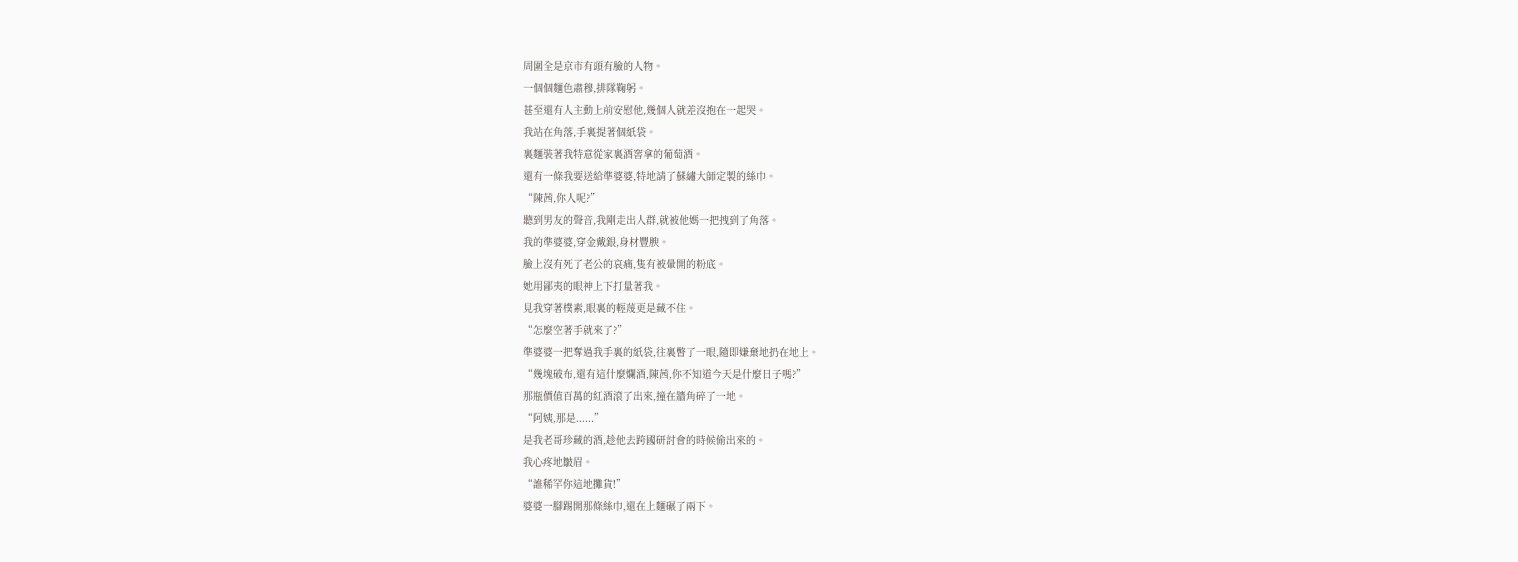周圍全是京市有頭有臉的人物。
一個個麵色肅穆,排隊鞠躬。
甚至還有人主動上前安慰他,幾個人就差沒抱在一起哭。
我站在角落,手裏提著個紙袋。
裏麵裝著我特意從家裏酒窖拿的葡萄酒。
還有一條我要送給準婆婆,特地請了蘇繡大師定製的絲巾。
“陳茜,你人呢?”
聽到男友的聲音,我剛走出人群,就被他媽一把拽到了角落。
我的準婆婆,穿金戴銀,身材豐腴。
臉上沒有死了老公的哀痛,隻有被暈開的粉底。
她用鄙夷的眼神上下打量著我。
見我穿著樸素,眼裏的輕蔑更是藏不住。
“怎麼空著手就來了?”
準婆婆一把奪過我手裏的紙袋,往裏瞥了一眼,隨即嫌棄地扔在地上。
“幾塊破布,還有這什麼爛酒,陳茜,你不知道今天是什麼日子嗎?”
那瓶價值百萬的紅酒滾了出來,撞在牆角碎了一地。
“阿姨,那是......”
是我老哥珍藏的酒,趁他去跨國研討會的時候偷出來的。
我心疼地皺眉。
“誰稀罕你這地攤貨!”
婆婆一腳踢開那條絲巾,還在上麵碾了兩下。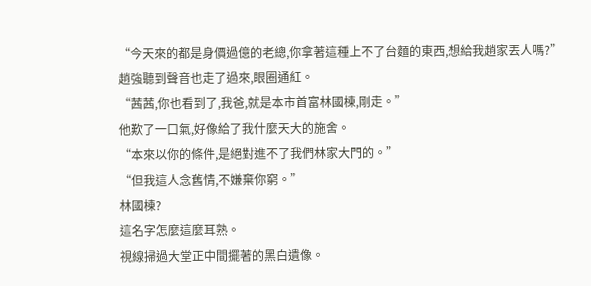“今天來的都是身價過億的老總,你拿著這種上不了台麵的東西,想給我趙家丟人嗎?”
趙強聽到聲音也走了過來,眼圈通紅。
“茜茜,你也看到了,我爸,就是本市首富林國棟,剛走。”
他歎了一口氣,好像給了我什麼天大的施舍。
“本來以你的條件,是絕對進不了我們林家大門的。”
“但我這人念舊情,不嫌棄你窮。”
林國棟?
這名字怎麼這麼耳熟。
視線掃過大堂正中間擺著的黑白遺像。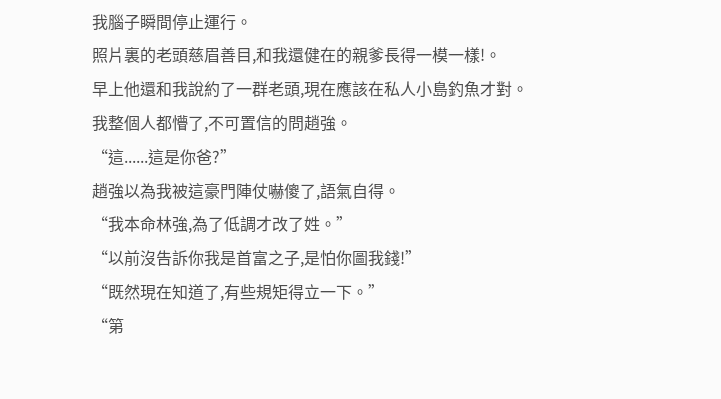我腦子瞬間停止運行。
照片裏的老頭慈眉善目,和我還健在的親爹長得一模一樣!。
早上他還和我說約了一群老頭,現在應該在私人小島釣魚才對。
我整個人都懵了,不可置信的問趙強。
“這......這是你爸?”
趙強以為我被這豪門陣仗嚇傻了,語氣自得。
“我本命林強,為了低調才改了姓。”
“以前沒告訴你我是首富之子,是怕你圖我錢!”
“既然現在知道了,有些規矩得立一下。”
“第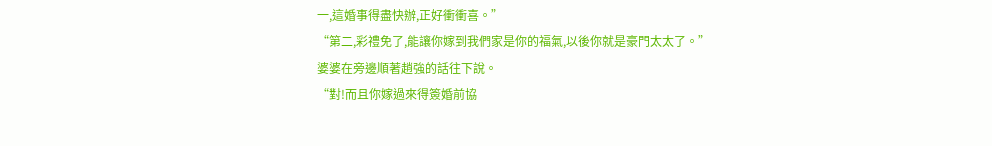一,這婚事得盡快辦,正好衝衝喜。”
“第二,彩禮免了,能讓你嫁到我們家是你的福氣,以後你就是豪門太太了。”
婆婆在旁邊順著趙強的話往下說。
“對!而且你嫁過來得簽婚前協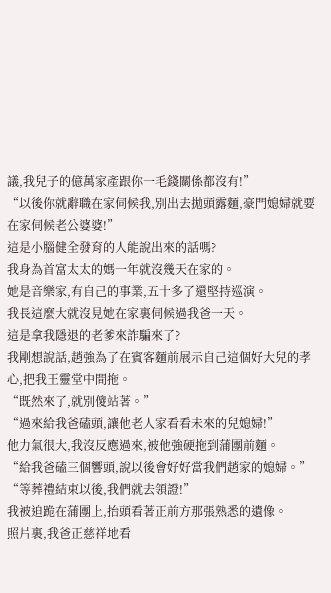議,我兒子的億萬家產跟你一毛錢關係都沒有!”
“以後你就辭職在家伺候我,別出去拋頭露麵,豪門媳婦就要在家伺候老公婆婆!”
這是小腦健全發育的人能說出來的話嗎?
我身為首富太太的媽一年就沒幾天在家的。
她是音樂家,有自己的事業,五十多了還堅持巡演。
我長這麼大就沒見她在家裏伺候過我爸一天。
這是拿我隱退的老爹來詐騙來了?
我剛想說話,趙強為了在賓客麵前展示自己這個好大兒的孝心,把我王靈堂中間拖。
“既然來了,就別傻站著。”
“過來給我爸磕頭,讓他老人家看看未來的兒媳婦!”
他力氣很大,我沒反應過來,被他強硬拖到蒲團前麵。
“給我爸磕三個響頭,說以後會好好當我們趙家的媳婦。”
“等葬禮結束以後,我們就去領證!”
我被迫跪在蒲團上,抬頭看著正前方那張熟悉的遺像。
照片裏,我爸正慈祥地看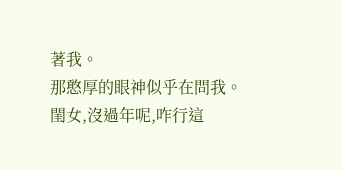著我。
那憨厚的眼神似乎在問我。
閨女,沒過年呢,咋行這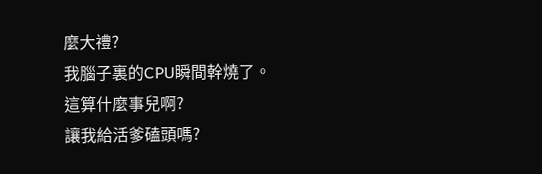麼大禮?
我腦子裏的CPU瞬間幹燒了。
這算什麼事兒啊?
讓我給活爹磕頭嗎?